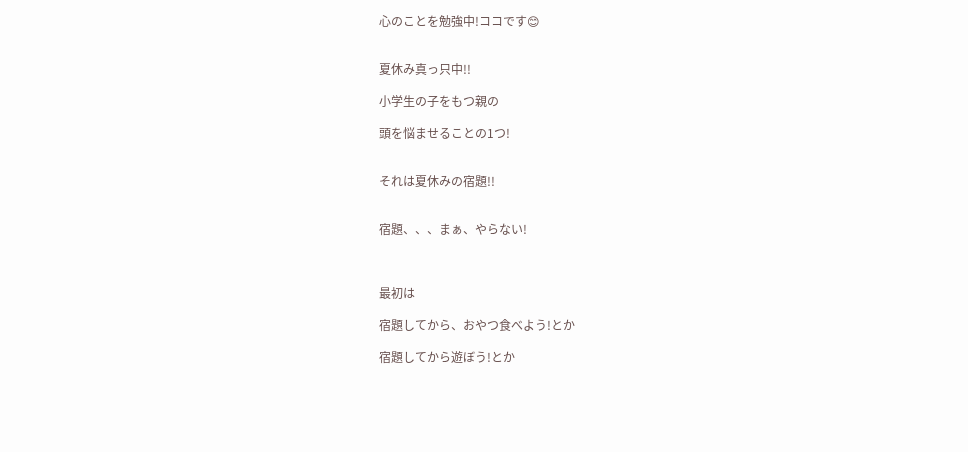心のことを勉強中!ココです😊


夏休み真っ只中!!

小学生の子をもつ親の

頭を悩ませることの1つ!


それは夏休みの宿題!!


宿題、、、まぁ、やらない!



最初は

宿題してから、おやつ食べよう!とか

宿題してから遊ぼう!とか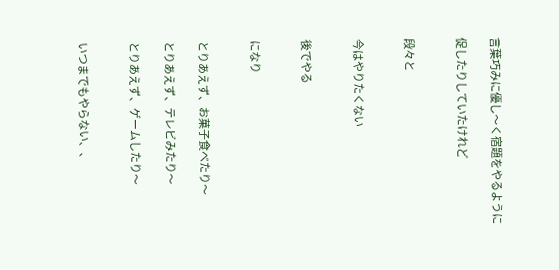言葉巧みに優し〜く宿題をやるように

促したりしていたけれど


段々と


今はやりたくない


後でやる


になり


とりあえず、お菓子食べたり〜

とりあえず、テレビみたり〜

とりあえず、ゲームしたり〜


いつまでもやらない、、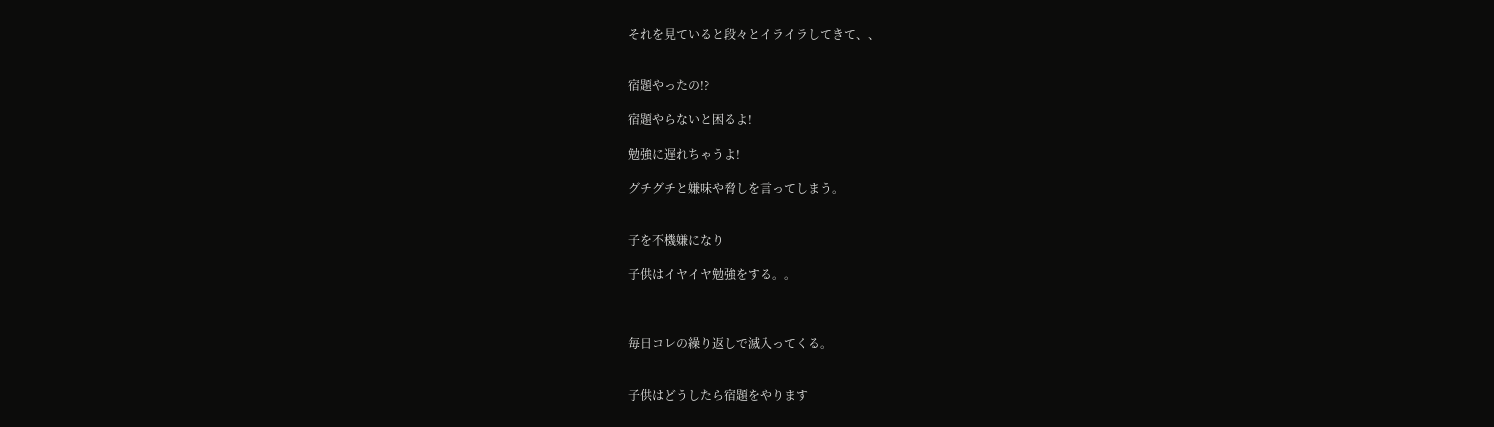それを見ていると段々とイライラしてきて、、


宿題やったの!?

宿題やらないと困るよ!

勉強に遅れちゃうよ!

グチグチと嫌味や脅しを言ってしまう。


子を不機嫌になり

子供はイヤイヤ勉強をする。。



毎日コレの繰り返しで滅入ってくる。


子供はどうしたら宿題をやります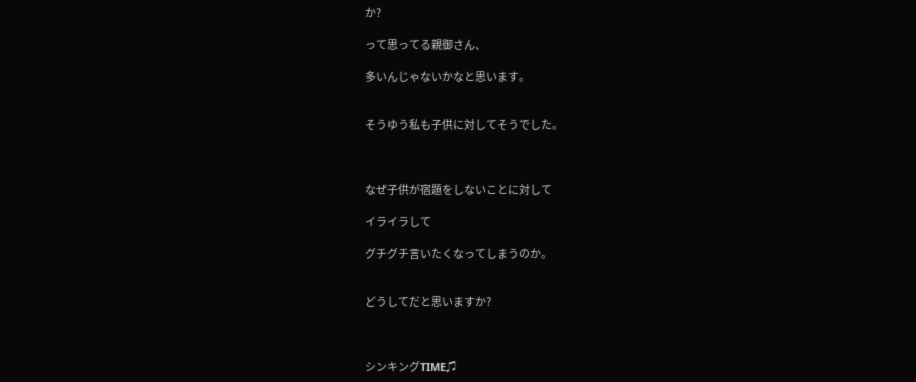か?

って思ってる親御さん、

多いんじゃないかなと思います。


そうゆう私も子供に対してそうでした。



なぜ子供が宿題をしないことに対して

イライラして

グチグチ言いたくなってしまうのか。


どうしてだと思いますか?



シンキングTIME♫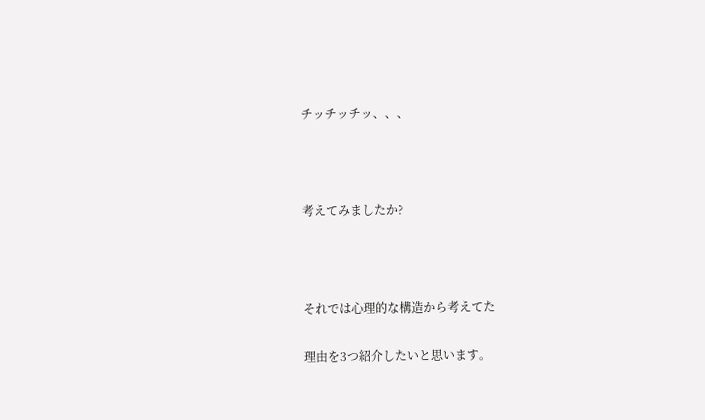チッチッチッ、、、



考えてみましたか?



それでは心理的な構造から考えてた

理由を3つ紹介したいと思います。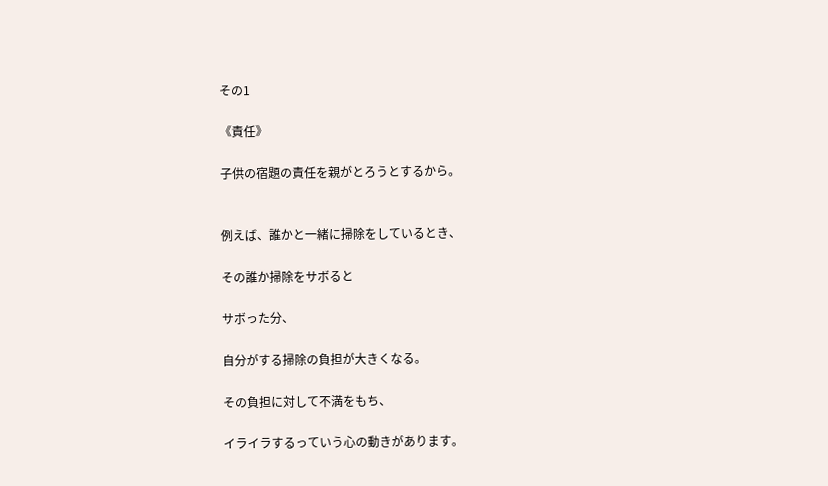その1

《責任》

子供の宿題の責任を親がとろうとするから。


例えば、誰かと一緒に掃除をしているとき、

その誰か掃除をサボると

サボった分、

自分がする掃除の負担が大きくなる。

その負担に対して不満をもち、

イライラするっていう心の動きがあります。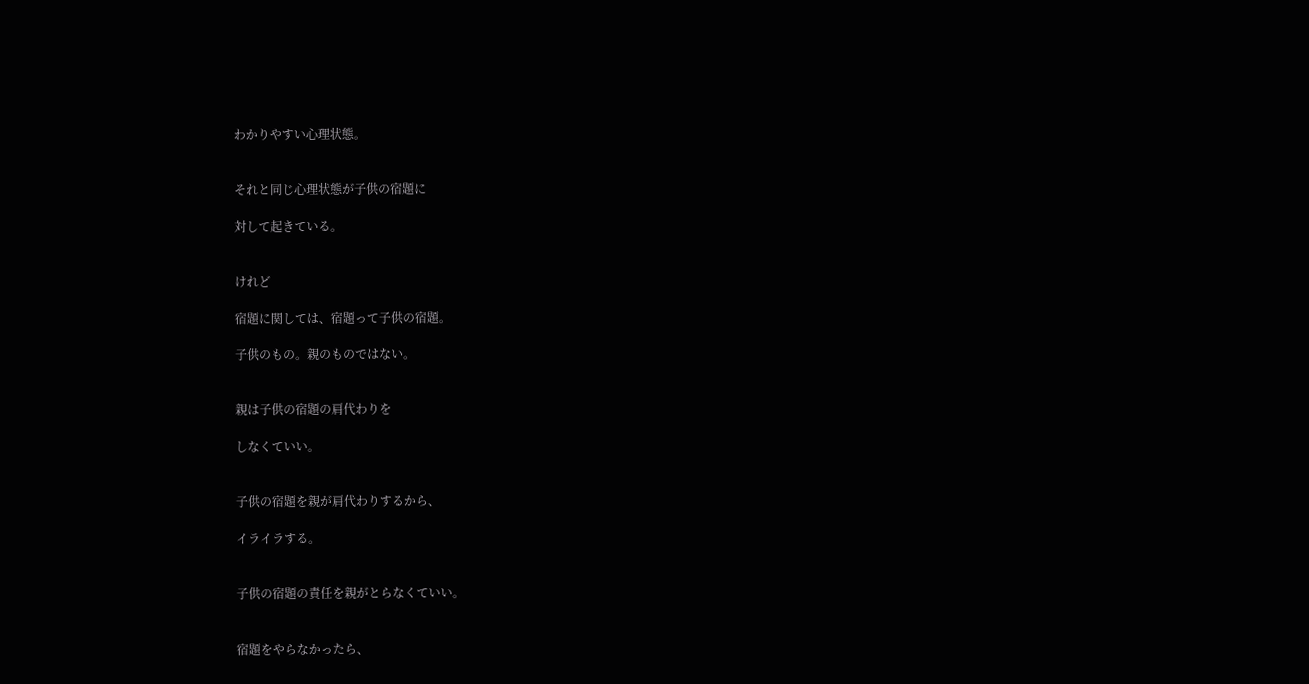わかりやすい心理状態。


それと同じ心理状態が子供の宿題に

対して起きている。


けれど

宿題に関しては、宿題って子供の宿題。

子供のもの。親のものではない。


親は子供の宿題の肩代わりを

しなくていい。


子供の宿題を親が肩代わりするから、

イライラする。


子供の宿題の責任を親がとらなくていい。


宿題をやらなかったら、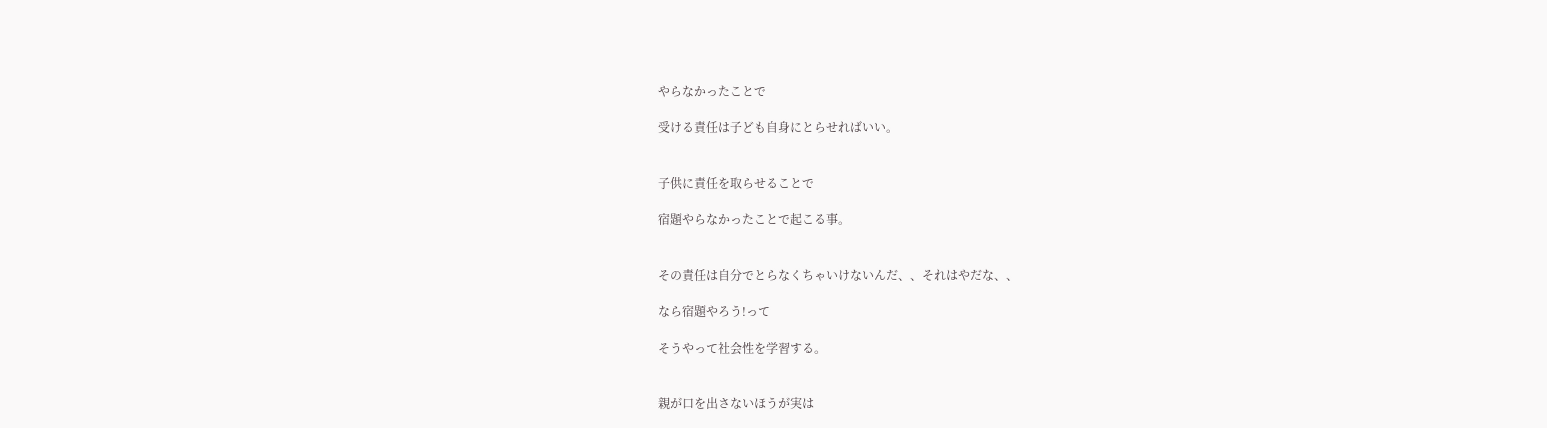やらなかったことで

受ける責任は子ども自身にとらせればいい。


子供に責任を取らせることで

宿題やらなかったことで起こる事。


その責任は自分でとらなくちゃいけないんだ、、それはやだな、、

なら宿題やろう!って

そうやって社会性を学習する。


親が口を出さないほうが実は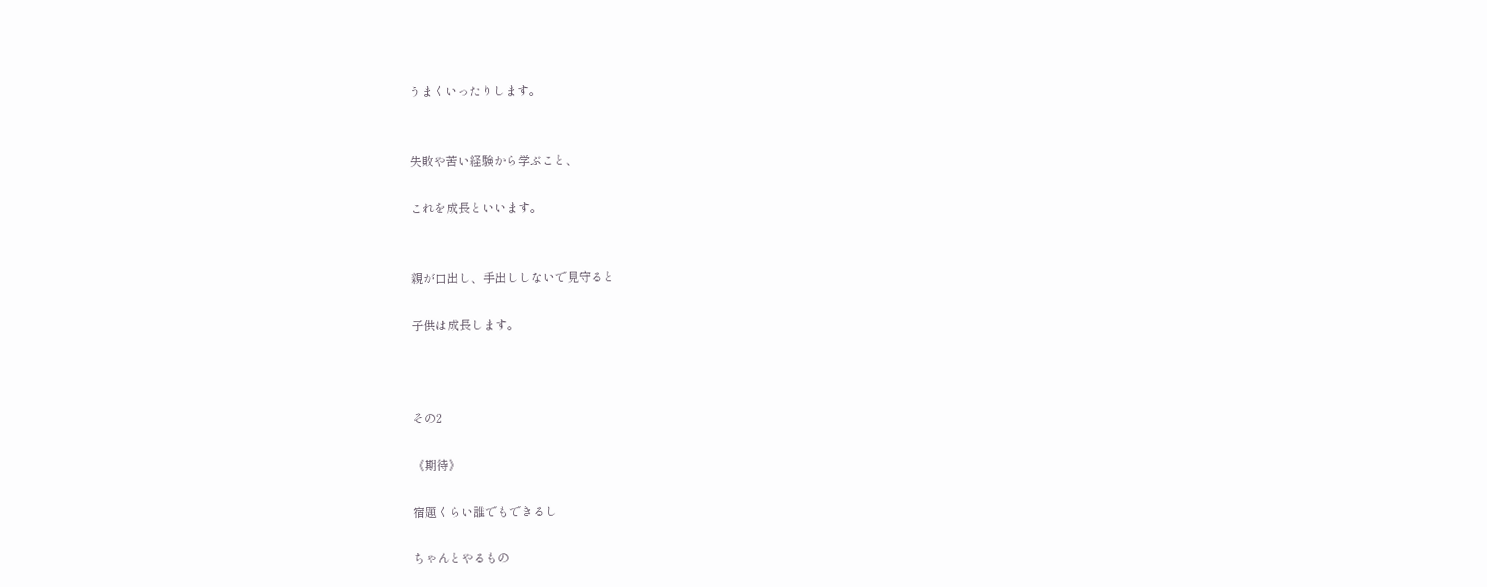うまくいったりします。


失敗や苦い経験から学ぶこと、

これを成長といいます。


親が口出し、手出ししないで見守ると

子供は成長します。



その2

《期待》

宿題くらい誰でもできるし

ちゃんとやるもの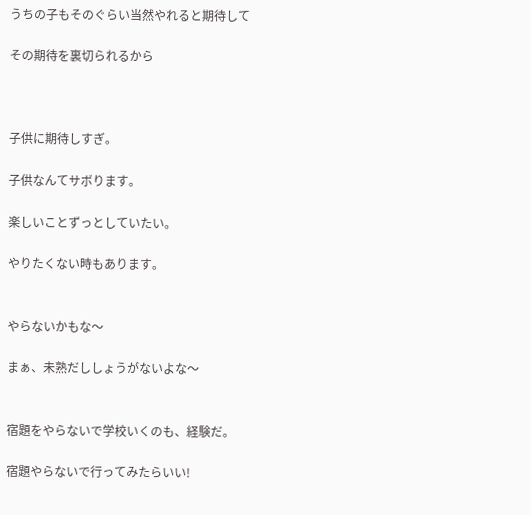うちの子もそのぐらい当然やれると期待して

その期待を裏切られるから



子供に期待しすぎ。

子供なんてサボります。

楽しいことずっとしていたい。

やりたくない時もあります。


やらないかもな〜

まぁ、未熟だししょうがないよな〜


宿題をやらないで学校いくのも、経験だ。

宿題やらないで行ってみたらいい!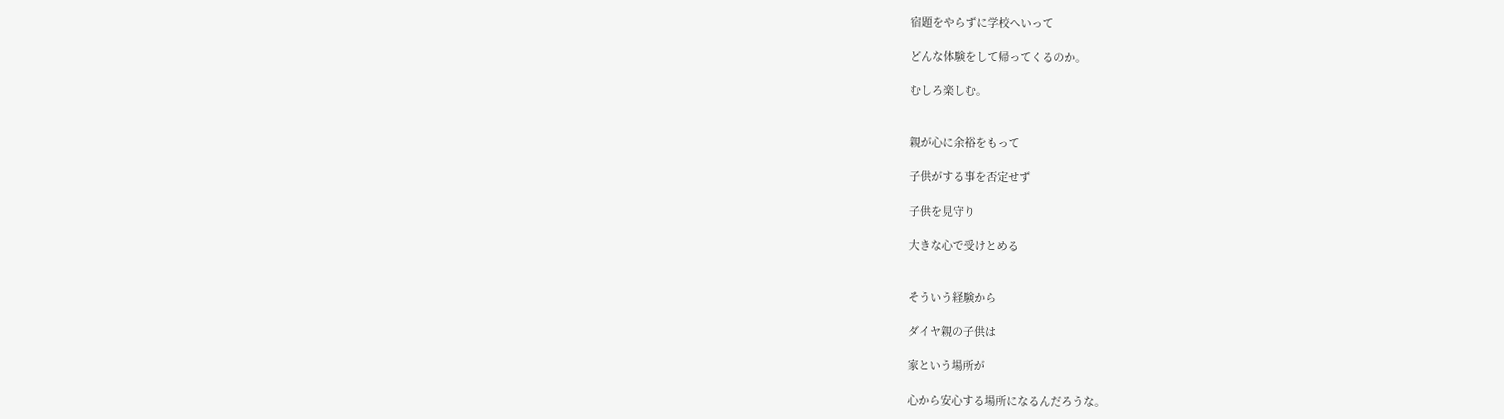宿題をやらずに学校へいって

どんな体験をして帰ってくるのか。

むしろ楽しむ。


親が心に余裕をもって

子供がする事を否定せず

子供を見守り

大きな心で受けとめる


そういう経験から

ダイヤ親の子供は

家という場所が

心から安心する場所になるんだろうな。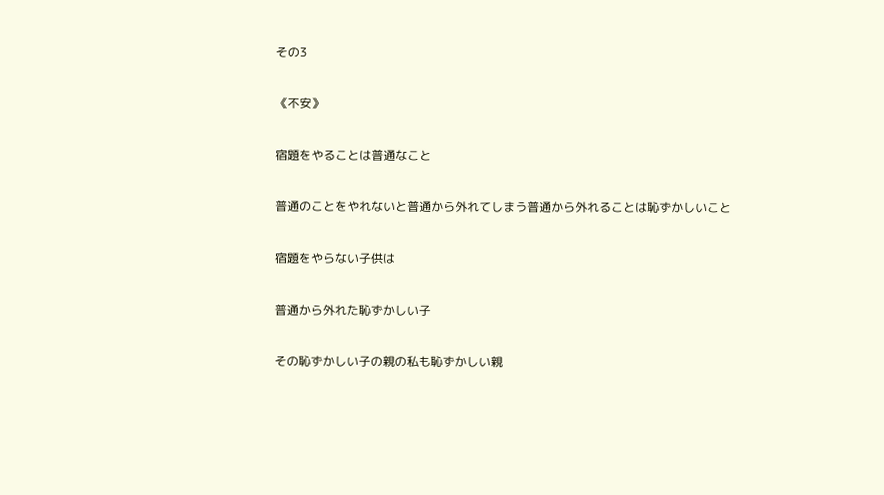その3

《不安》

宿題をやることは普通なこと

普通のことをやれないと普通から外れてしまう普通から外れることは恥ずかしいこと

宿題をやらない子供は

普通から外れた恥ずかしい子

その恥ずかしい子の親の私も恥ずかしい親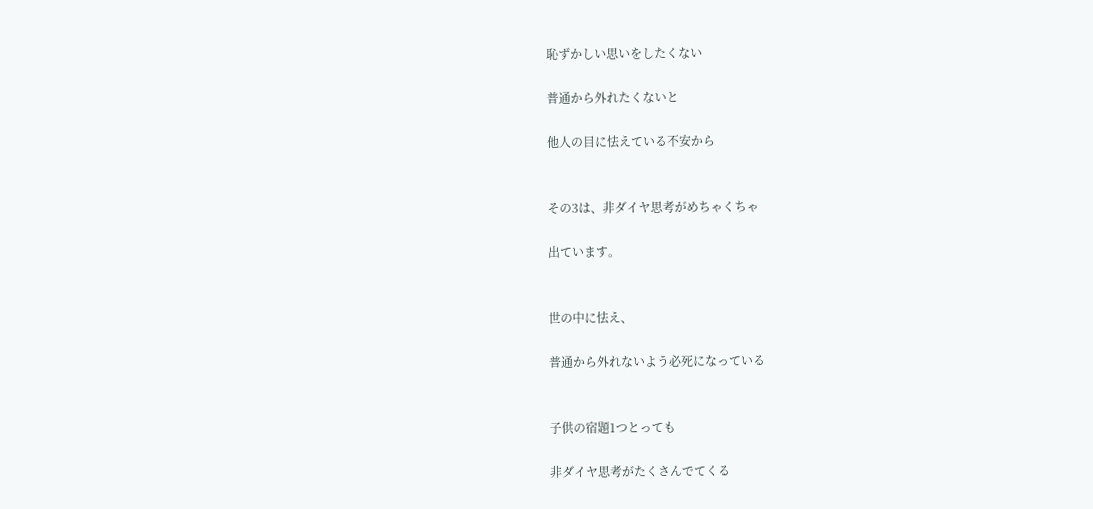恥ずかしい思いをしたくない

普通から外れたくないと

他人の目に怯えている不安から


その3は、非ダイヤ思考がめちゃくちゃ

出ています。


世の中に怯え、

普通から外れないよう必死になっている


子供の宿題1つとっても

非ダイヤ思考がたくさんでてくる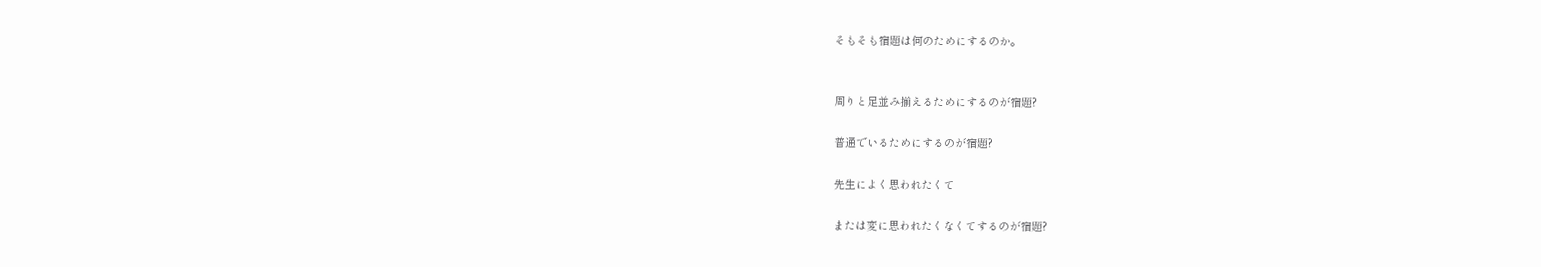そもそも宿題は何のためにするのか。


周りと足並み揃えるためにするのが宿題?

普通でいるためにするのが宿題?

先生によく思われたくて

または変に思われたくなくてするのが宿題?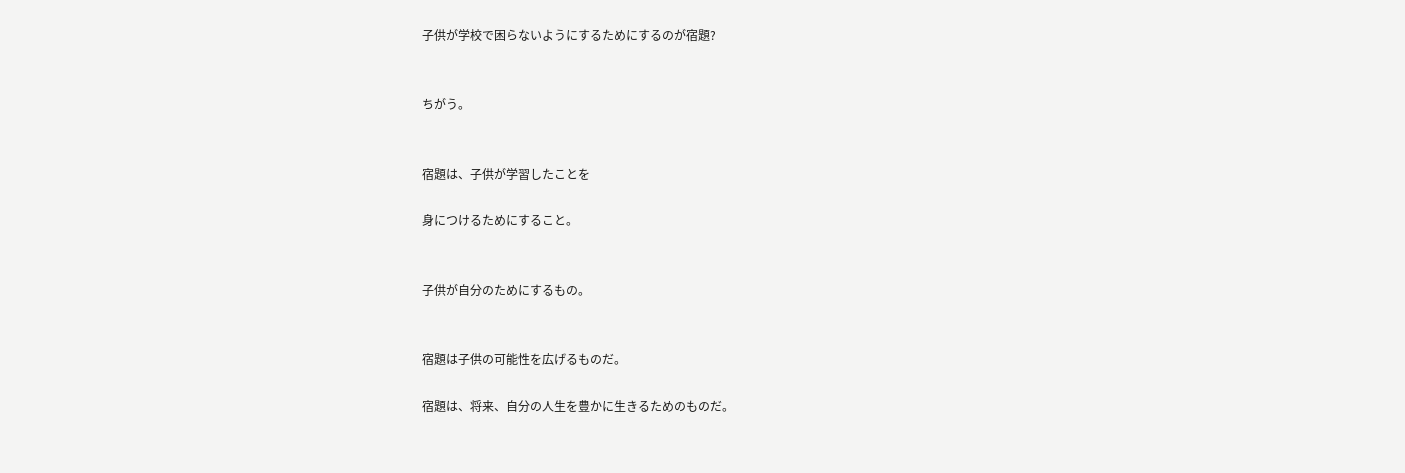子供が学校で困らないようにするためにするのが宿題?


ちがう。


宿題は、子供が学習したことを

身につけるためにすること。


子供が自分のためにするもの。


宿題は子供の可能性を広げるものだ。

宿題は、将来、自分の人生を豊かに生きるためのものだ。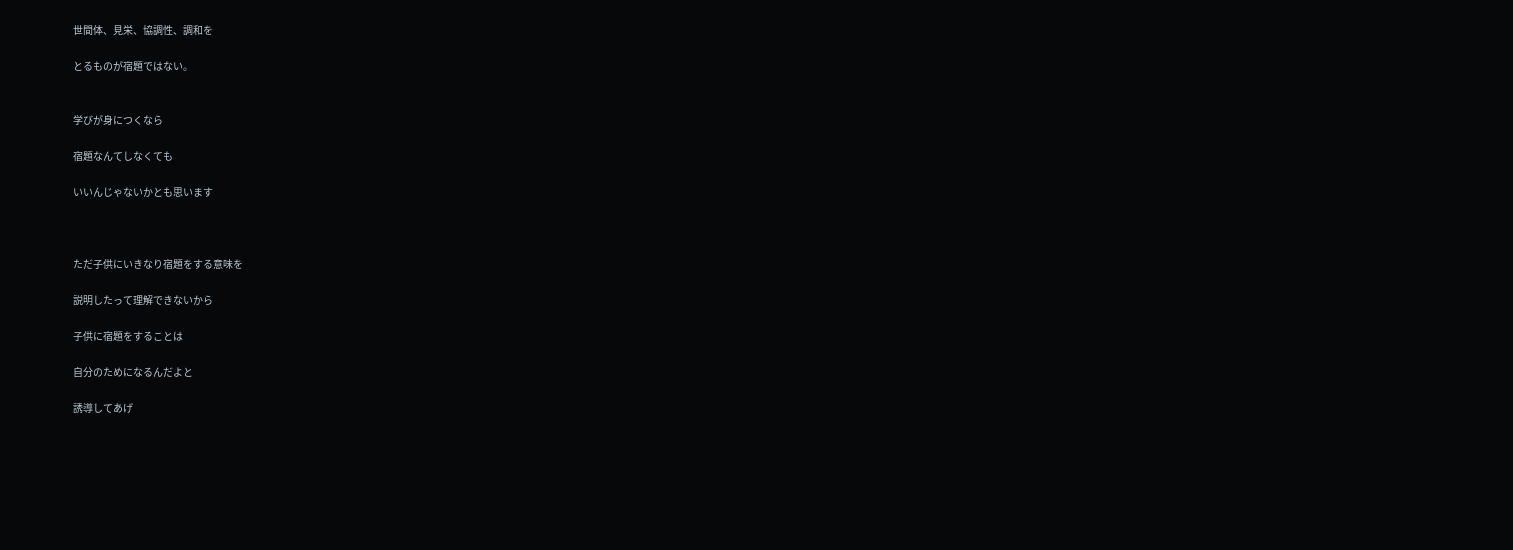世間体、見栄、協調性、調和を

とるものが宿題ではない。


学びが身につくなら

宿題なんてしなくても

いいんじゃないかとも思います



ただ子供にいきなり宿題をする意味を

説明したって理解できないから

子供に宿題をすることは

自分のためになるんだよと

誘導してあげ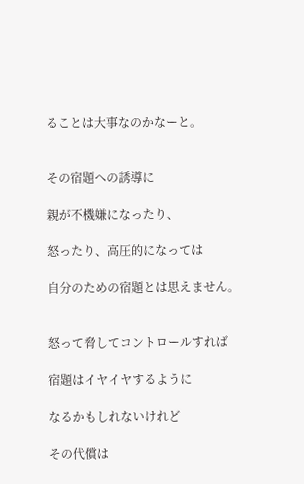ることは大事なのかなーと。


その宿題への誘導に

親が不機嫌になったり、

怒ったり、高圧的になっては

自分のための宿題とは思えません。


怒って脅してコントロールすれば

宿題はイヤイヤするように

なるかもしれないけれど

その代償は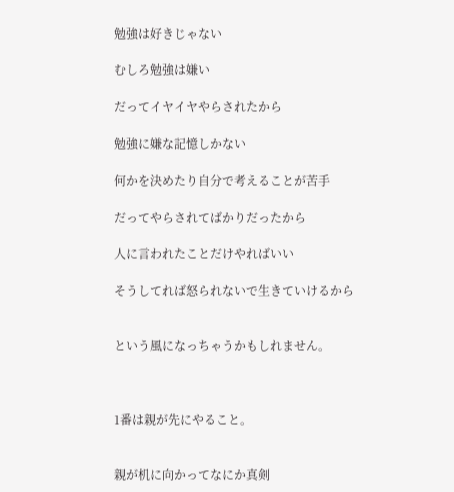勉強は好きじゃない

むしろ勉強は嫌い

だってイヤイヤやらされたから

勉強に嫌な記憶しかない

何かを決めたり自分で考えることが苦手

だってやらされてばかりだったから

人に言われたことだけやればいい

そうしてれば怒られないで生きていけるから


という風になっちゃうかもしれません。



1番は親が先にやること。


親が机に向かってなにか真剣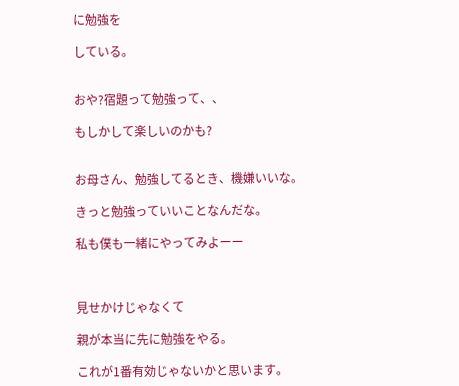に勉強を

している。


おや?宿題って勉強って、、

もしかして楽しいのかも?


お母さん、勉強してるとき、機嫌いいな。

きっと勉強っていいことなんだな。

私も僕も一緒にやってみよーー



見せかけじゃなくて

親が本当に先に勉強をやる。

これが1番有効じゃないかと思います。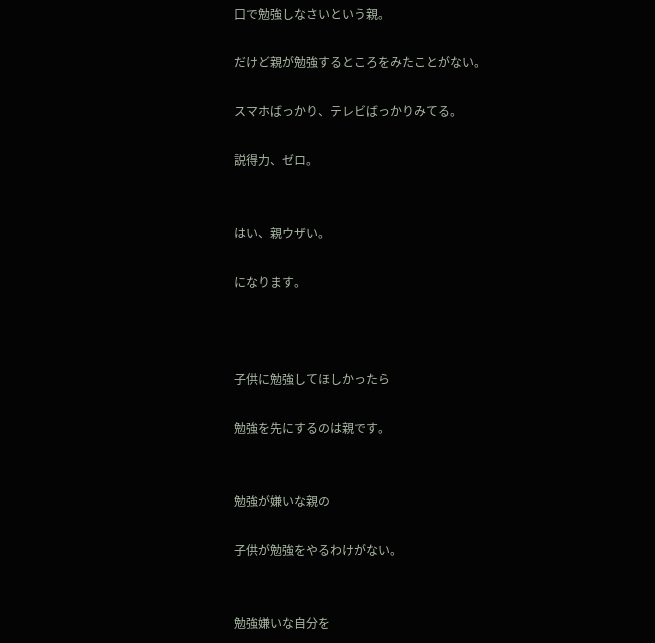口で勉強しなさいという親。

だけど親が勉強するところをみたことがない。

スマホばっかり、テレビばっかりみてる。

説得力、ゼロ。


はい、親ウザい。

になります。



子供に勉強してほしかったら

勉強を先にするのは親です。


勉強が嫌いな親の

子供が勉強をやるわけがない。


勉強嫌いな自分を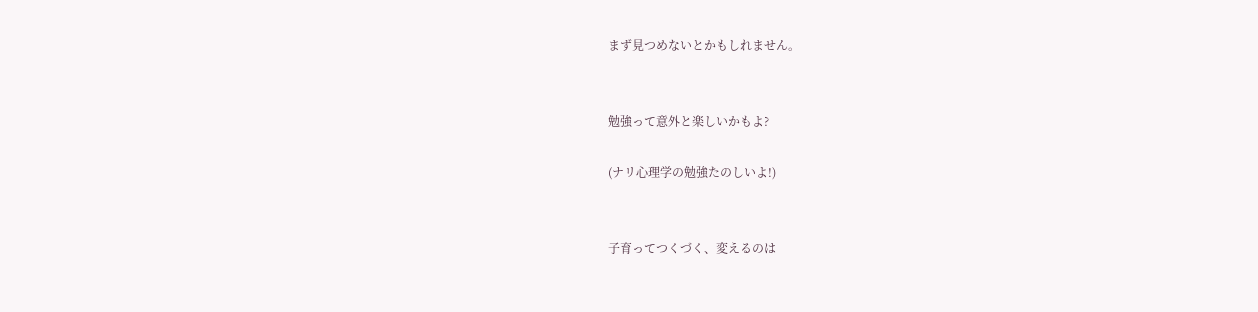まず見つめないとかもしれません。


勉強って意外と楽しいかもよ?

(ナリ心理学の勉強たのしいよ!)


子育ってつくづく、変えるのは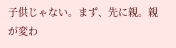子供じゃない。まず、先に親。親が変わ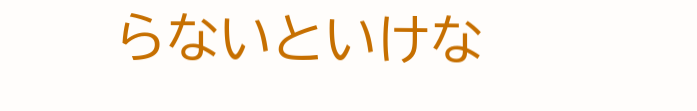らないといけな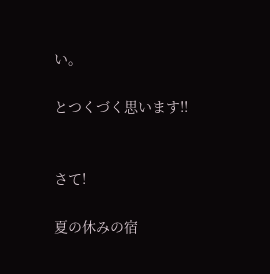い。

とつくづく思います!!


さて!

夏の休みの宿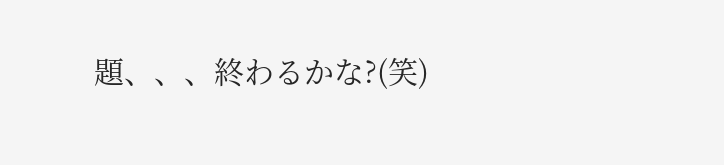題、、、終わるかな?(笑)